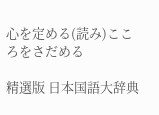心を定める(読み)こころをさだめる

精選版 日本国語大辞典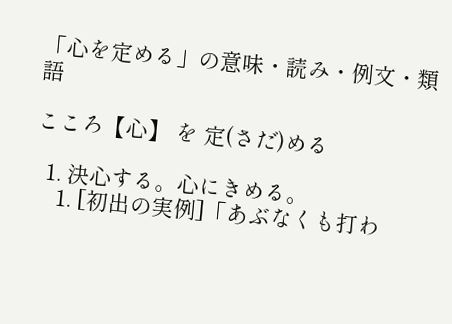「心を定める」の意味・読み・例文・類語

こころ【心】 を 定(さだ)める

  1. 決心する。心にきめる。
    1. [初出の実例]「あぶなくも打わ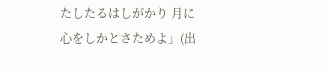たしたるはしがかり 月に心をしかとさためよ」(出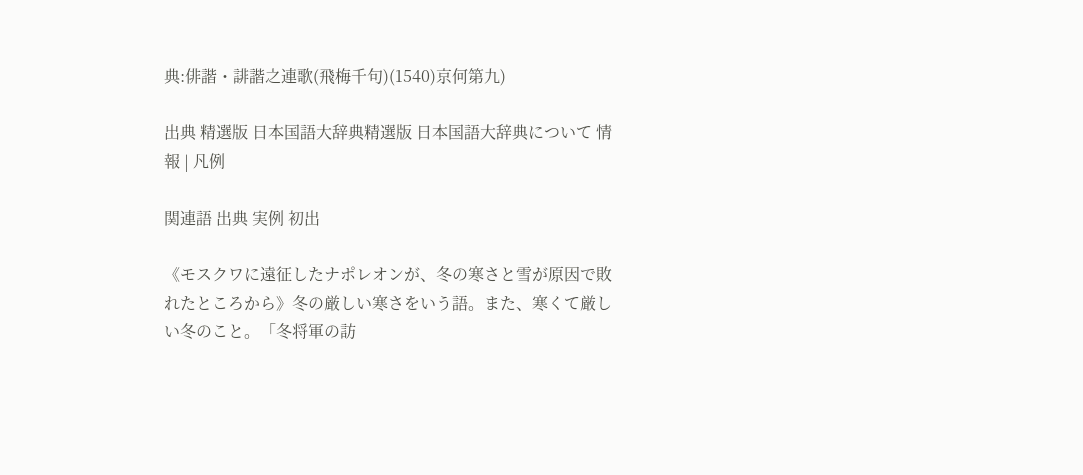典:俳諧・誹諧之連歌(飛梅千句)(1540)京何第九)

出典 精選版 日本国語大辞典精選版 日本国語大辞典について 情報 | 凡例

関連語 出典 実例 初出

《モスクワに遠征したナポレオンが、冬の寒さと雪が原因で敗れたところから》冬の厳しい寒さをいう語。また、寒くて厳しい冬のこと。「冬将軍の訪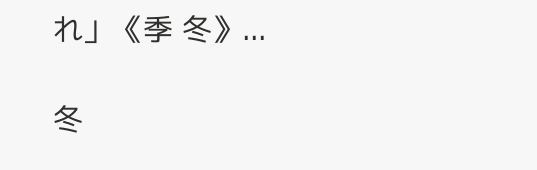れ」《季 冬》...

冬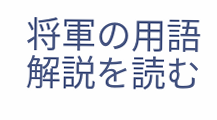将軍の用語解説を読む